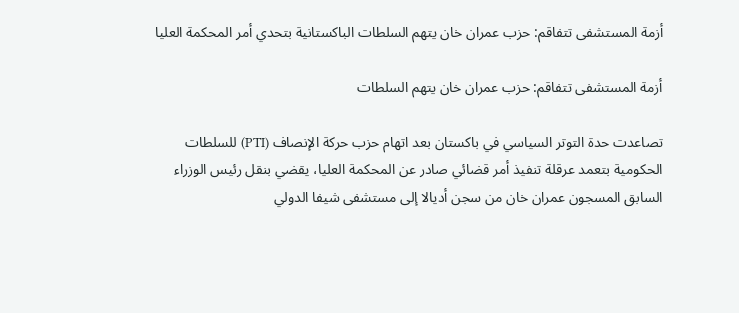أزمة المستشفى تتفاقم: حزب عمران خان يتهم السلطات الباكستانية بتحدي أمر المحكمة العليا

أزمة المستشفى تتفاقم: حزب عمران خان يتهم السلطات

تصاعدت حدة التوتر السياسي في باكستان بعد اتهام حزب حركة الإنصاف (PTI) للسلطات الحكومية بتعمد عرقلة تنفيذ أمر قضائي صادر عن المحكمة العليا، يقضي بنقل رئيس الوزراء السابق المسجون عمران خان من سجن أديالا إلى مستشفى شيفا الدولي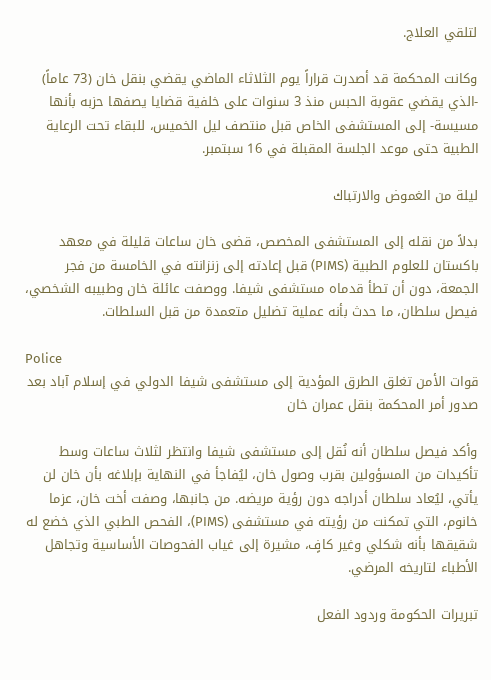لتلقي العلاج.

وكانت المحكمة قد أصدرت قراراً يوم الثلاثاء الماضي يقضي بنقل خان (73 عاماً) -الذي يقضي عقوبة الحبس منذ 3 سنوات على خلفية قضايا يصفها حزبه بأنها مسيسة- إلى المستشفى الخاص قبل منتصف ليل الخميس، للبقاء تحت الرعاية الطبية حتى موعد الجلسة المقبلة في 16 سبتمبر.

ليلة من الغموض والارتباك

بدلاً من نقله إلى المستشفى المخصص، قضى خان ساعات قليلة في معهد باكستان للعلوم الطبية (PIMS) قبل إعادته إلى زنزانته في الخامسة من فجر الجمعة، دون أن تطأ قدماه مستشفى شيفا. ووصفت عائلة خان وطبيبه الشخصي، فيصل سلطان، ما حدث بأنه عملية تضليل متعمدة من قبل السلطات.

Police
قوات الأمن تغلق الطرق المؤدية إلى مستشفى شيفا الدولي في إسلام آباد بعد صدور أمر المحكمة بنقل عمران خان

وأكد فيصل سلطان أنه نُقل إلى مستشفى شيفا وانتظر لثلاث ساعات وسط تأكيدات من المسؤولين بقرب وصول خان، ليُفاجأ في النهاية بإبلاغه بأن خان لن يأتي، ليُعاد سلطان أدراجه دون رؤية مريضه. من جانبها، وصفت أخت خان، عزما خانوم، التي تمكنت من رؤيته في مستشفى (PIMS)، الفحص الطبي الذي خضع له شقيقها بأنه شكلي وغير كافٍ، مشيرة إلى غياب الفحوصات الأساسية وتجاهل الأطباء لتاريخه المرضي.

تبريرات الحكومة وردود الفعل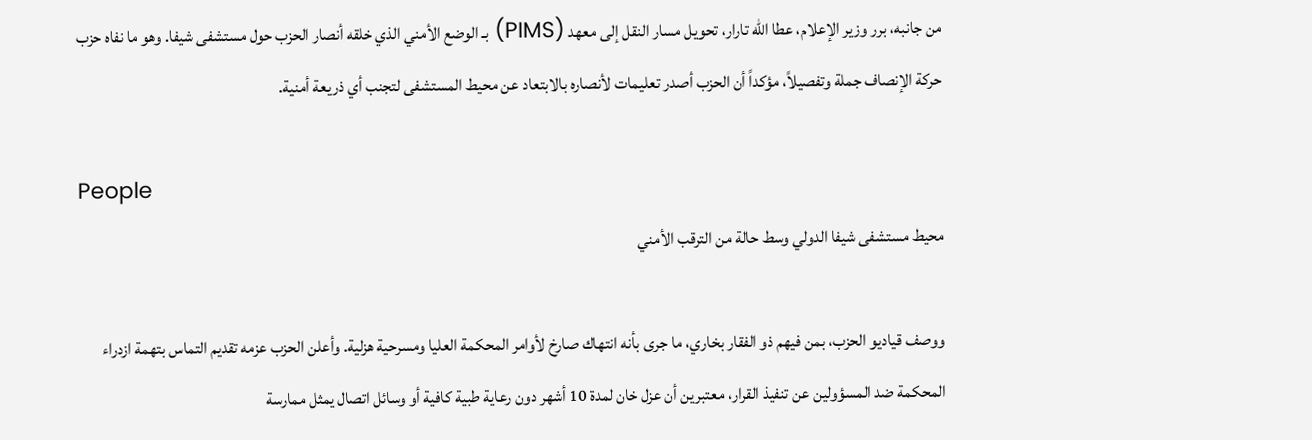من جانبه، برر وزير الإعلام، عطا الله تارار، تحويل مسار النقل إلى معهد (PIMS) بـ الوضع الأمني الذي خلقه أنصار الحزب حول مستشفى شيفا. وهو ما نفاه حزب حركة الإنصاف جملة وتفصيلاً، مؤكداً أن الحزب أصدر تعليمات لأنصاره بالابتعاد عن محيط المستشفى لتجنب أي ذريعة أمنية.

People
محيط مستشفى شيفا الدولي وسط حالة من الترقب الأمني

ووصف قياديو الحزب، بمن فيهم ذو الفقار بخاري، ما جرى بأنه انتهاك صارخ لأوامر المحكمة العليا ومسرحية هزلية. وأعلن الحزب عزمه تقديم التماس بتهمة ازدراء المحكمة ضد المسؤولين عن تنفيذ القرار، معتبرين أن عزل خان لمدة 10 أشهر دون رعاية طبية كافية أو وسائل اتصال يمثل ممارسة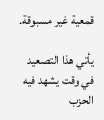قمعية غير مسبوقة.

يأتي هذا التصعيد في وقت يشهد فيه الحزب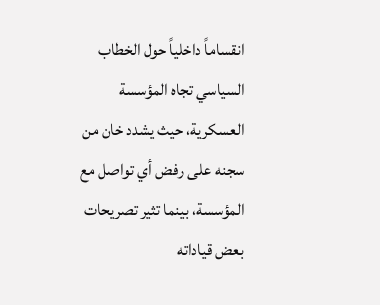انقساماً داخلياً حول الخطاب السياسي تجاه المؤسسة العسكرية، حيث يشدد خان من سجنه على رفض أي تواصل مع المؤسسة، بينما تثير تصريحات بعض قياداته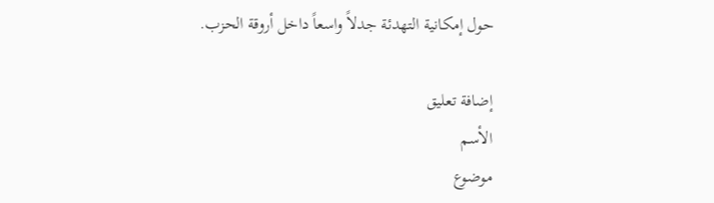حول إمكانية التهدئة جدلاً واسعاً داخل أروقة الحزب.

إضافة تعليق
الأسم
موضوع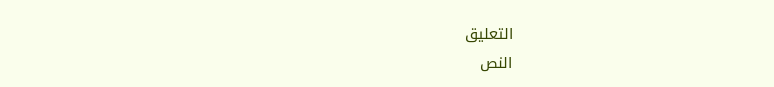التعليق
النص